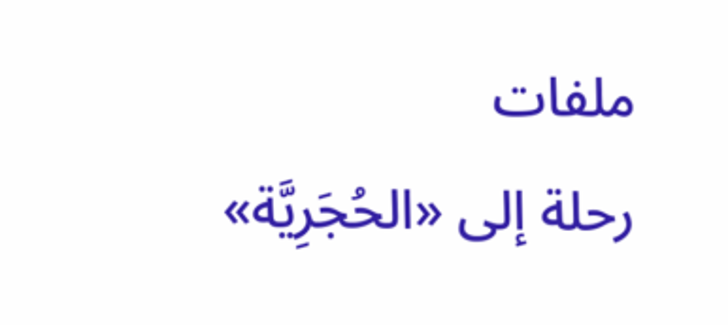ملفات
رحلة إلى «الحُجَرِيَّة»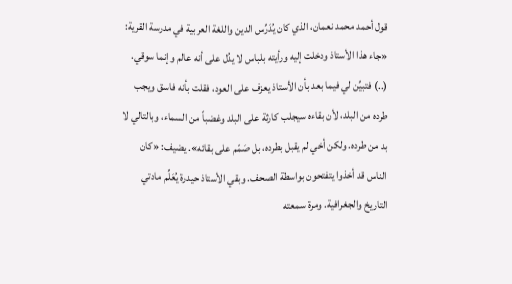قول أحمد محمد نعمان، الذي كان يُدَرِّس الدين واللغة العربية في مدرسة القرية: «جاء هذا الأستاذ ودخلت إليه ورأيته بلباس لا يدُل على أنه عالم وإنما سوقي. (..) فتبيِّن لي فيما بعد بأن الأستاذ يعزف على العود، فقلت بأنه فاسق ويجب طرده من البلد، لأن بقاءه سيجلب كارثة على البلد وغضباً من السماء، وبالتالي لا بد من طرده. ولكن أخي لم يقبل بطرده، بل صَمّم على بقائه». يضيف: «كان الناس قد أخذوا يتفتحون بواسطة الصحف. وبقي الأستاذ حيدرة يُعَلِّم مادتي التاريخ والجغرافية. ومرة سمعته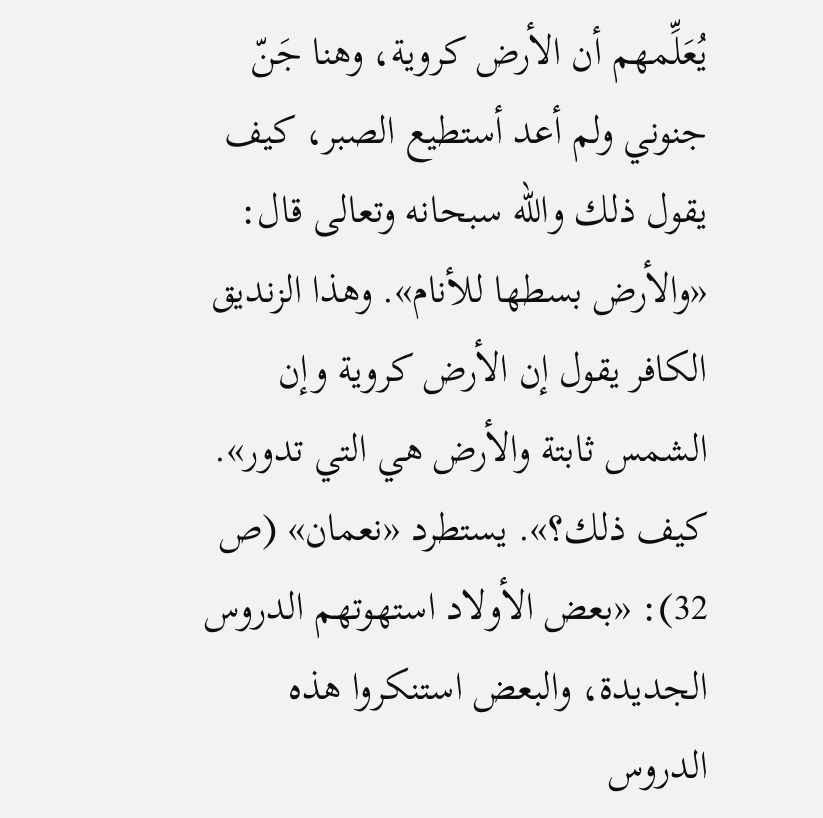يُعَلِّمهم أن الأرض كروية، وهنا جَنّ جنوني ولم أعد أستطيع الصبر، كيف يقول ذلك والله سبحانه وتعالى قال: «والأرض بسطها للأنام». وهذا الزنديق الكافر يقول إن الأرض كروية وإن الشمس ثابتة والأرض هي التي تدور». كيف ذلك؟». يستطرد «نعمان» (ص 32): «بعض الأولاد استهوتهم الدروس الجديدة، والبعض استنكروا هذه الدروس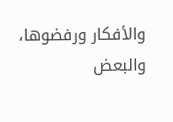والأفكار ورفضوها، والبعض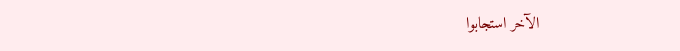الآخر استجابوا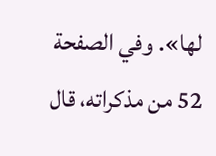لها». وفي الصفحة 52 من مذكراته، قال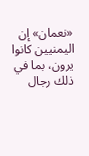«نعمان» إن اليمنيين كانوا يرون، بما في ذلك رجال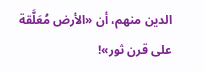الدين منهم، أن «الأرض مُعَلَّقة على قرن ثور»!